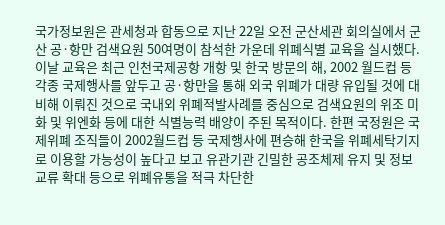국가정보원은 관세청과 합동으로 지난 22일 오전 군산세관 회의실에서 군산 공·항만 검색요원 50여명이 참석한 가운데 위폐식별 교육을 실시했다. 이날 교육은 최근 인천국제공항 개항 및 한국 방문의 해, 2002 월드컵 등 각종 국제행사를 앞두고 공·항만을 통해 외국 위폐가 대량 유입될 것에 대비해 이뤄진 것으로 국내외 위폐적발사례를 중심으로 검색요원의 위조 미화 및 위엔화 등에 대한 식별능력 배양이 주된 목적이다. 한편 국정원은 국제위폐 조직들이 2002월드컵 등 국제행사에 편승해 한국을 위폐세탁기지로 이용할 가능성이 높다고 보고 유관기관 긴밀한 공조체제 유지 및 정보교류 확대 등으로 위폐유통을 적극 차단한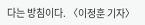다는 방침이다. 〈이정훈 기자〉